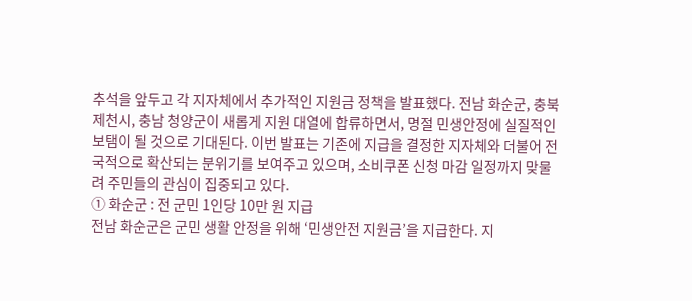추석을 앞두고 각 지자체에서 추가적인 지원금 정책을 발표했다. 전남 화순군, 충북 제천시, 충남 청양군이 새롭게 지원 대열에 합류하면서, 명절 민생안정에 실질적인 보탬이 될 것으로 기대된다. 이번 발표는 기존에 지급을 결정한 지자체와 더불어 전국적으로 확산되는 분위기를 보여주고 있으며, 소비쿠폰 신청 마감 일정까지 맞물려 주민들의 관심이 집중되고 있다.
① 화순군 : 전 군민 1인당 10만 원 지급
전남 화순군은 군민 생활 안정을 위해 ‘민생안전 지원금’을 지급한다. 지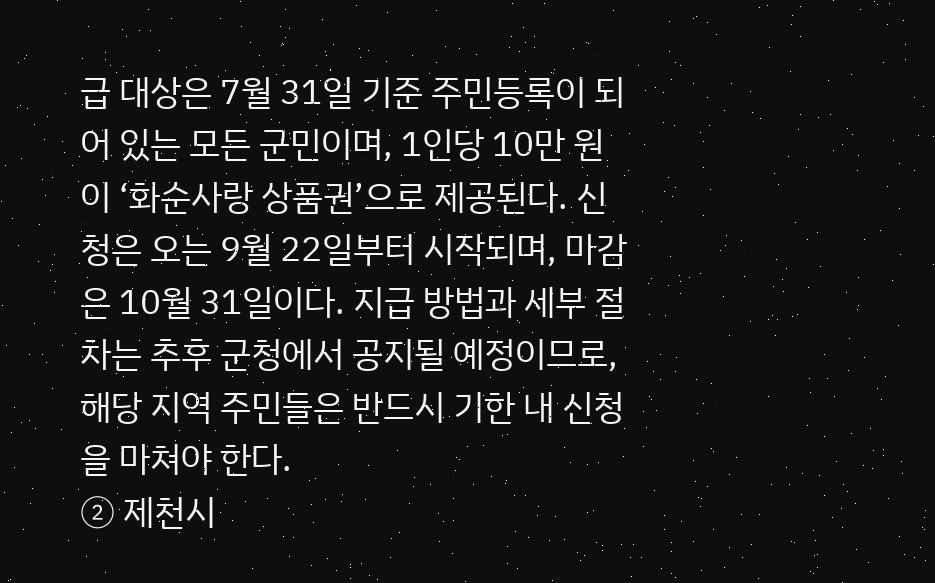급 대상은 7월 31일 기준 주민등록이 되어 있는 모든 군민이며, 1인당 10만 원이 ‘화순사랑 상품권’으로 제공된다. 신청은 오는 9월 22일부터 시작되며, 마감은 10월 31일이다. 지급 방법과 세부 절차는 추후 군청에서 공지될 예정이므로, 해당 지역 주민들은 반드시 기한 내 신청을 마쳐야 한다.
② 제천시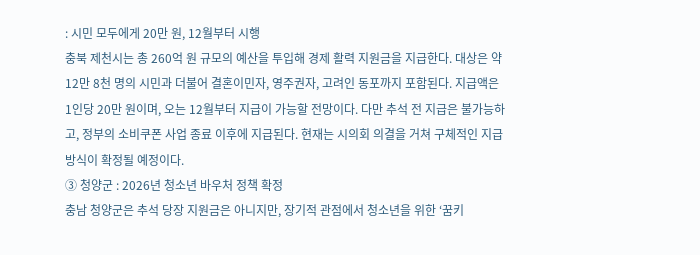: 시민 모두에게 20만 원, 12월부터 시행
충북 제천시는 총 260억 원 규모의 예산을 투입해 경제 활력 지원금을 지급한다. 대상은 약 12만 8천 명의 시민과 더불어 결혼이민자, 영주권자, 고려인 동포까지 포함된다. 지급액은 1인당 20만 원이며, 오는 12월부터 지급이 가능할 전망이다. 다만 추석 전 지급은 불가능하고, 정부의 소비쿠폰 사업 종료 이후에 지급된다. 현재는 시의회 의결을 거쳐 구체적인 지급 방식이 확정될 예정이다.
③ 청양군 : 2026년 청소년 바우처 정책 확정
충남 청양군은 추석 당장 지원금은 아니지만, 장기적 관점에서 청소년을 위한 ‘꿈키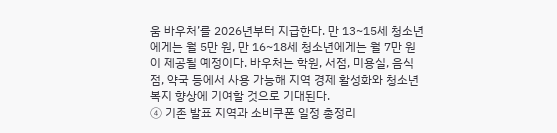움 바우처’를 2026년부터 지급한다. 만 13~15세 청소년에게는 월 5만 원, 만 16~18세 청소년에게는 월 7만 원이 제공될 예정이다. 바우처는 학원, 서점, 미용실, 음식점, 약국 등에서 사용 가능해 지역 경제 활성화와 청소년 복지 향상에 기여할 것으로 기대된다.
④ 기존 발표 지역과 소비쿠폰 일정 총정리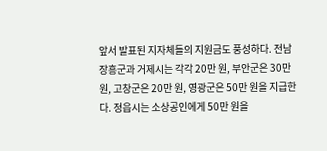앞서 발표된 지자체들의 지원금도 풍성하다. 전남 장흥군과 거제시는 각각 20만 원, 부안군은 30만 원, 고창군은 20만 원, 영광군은 50만 원을 지급한다. 정읍시는 소상공인에게 50만 원을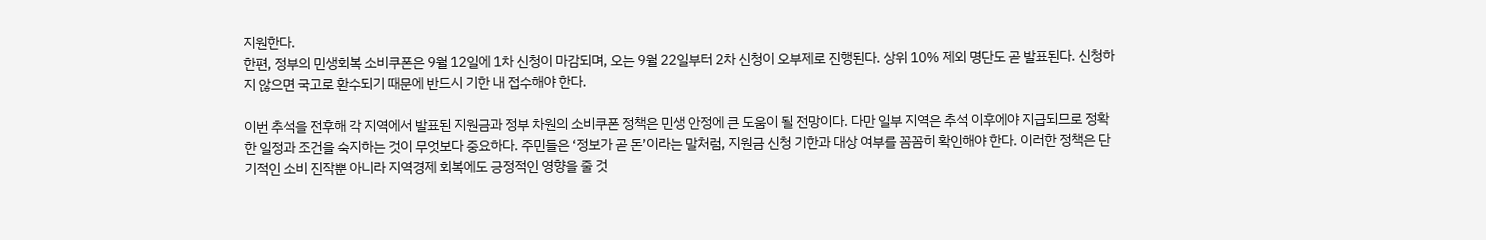지원한다.
한편, 정부의 민생회복 소비쿠폰은 9월 12일에 1차 신청이 마감되며, 오는 9월 22일부터 2차 신청이 오부제로 진행된다. 상위 10% 제외 명단도 곧 발표된다. 신청하지 않으면 국고로 환수되기 때문에 반드시 기한 내 접수해야 한다.

이번 추석을 전후해 각 지역에서 발표된 지원금과 정부 차원의 소비쿠폰 정책은 민생 안정에 큰 도움이 될 전망이다. 다만 일부 지역은 추석 이후에야 지급되므로 정확한 일정과 조건을 숙지하는 것이 무엇보다 중요하다. 주민들은 ‘정보가 곧 돈’이라는 말처럼, 지원금 신청 기한과 대상 여부를 꼼꼼히 확인해야 한다. 이러한 정책은 단기적인 소비 진작뿐 아니라 지역경제 회복에도 긍정적인 영향을 줄 것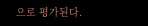으로 평가된다.